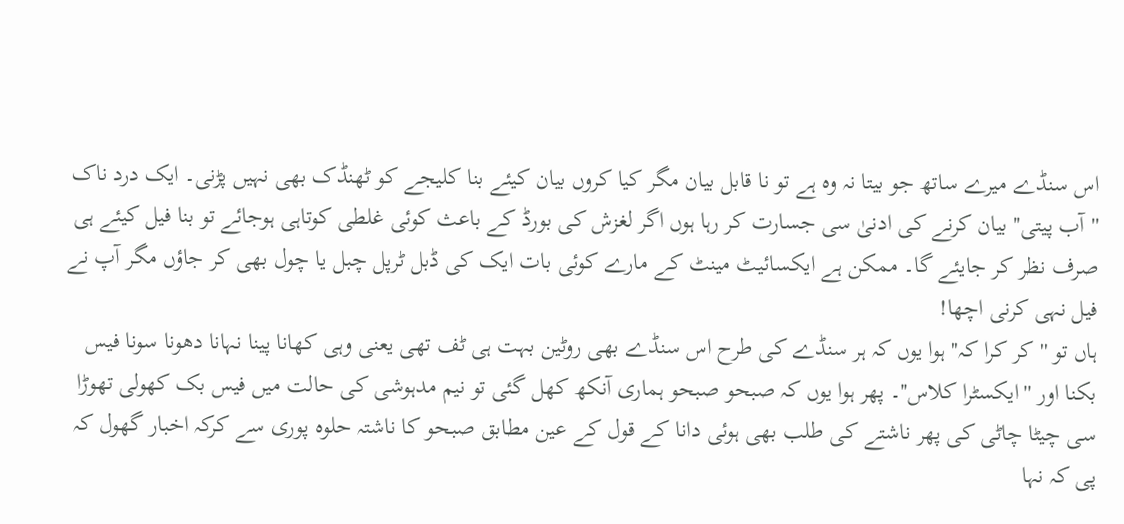اس سنڈے میرے ساتھ جو بیتا نہ وہ ہے تو نا قابل بیان مگر کیا کروں بیان کیئے بنا کلیجے کو ٹھنڈک بھی نہیں پڑنی۔ ایک درد ناک ''آب پیتی'' بیان کرنے کی ادنیٰ سی جسارت کر رہا ہوں اگر لغزش کی بورڈ کے باعث کوئی غلطی کوتاہی ہوجائے تو بنا فیل کیئے ہی صرف نظر کر جایئے گا۔ ممکن ہے ایکسائیٹ مینٹ کے مارے کوئی بات ایک کی ڈبل ٹرپل چبل یا چول بھی کر جاؤں مگر آپ نے فیل نہی کرنی اچھا!
ہاں تو ''کر کرا کہ'' ہوا یوں کہ ہر سنڈے کی طرح اس سنڈے بھی روٹین بہت ہی ٹف تھی یعنی وہی کھانا پینا نہانا دھونا سونا فیس بکنا اور ''ایکسٹرا کلاس''۔ پھر ہوا یوں کہ صبحو صبحو ہماری آنکھ کھل گئی تو نیم مدہوشی کی حالت میں فیس بک کھولی تھوڑا سی چیٹا چاٹی کی پھر ناشتے کی طلب بھی ہوئی دانا کے قول کے عین مطابق صبحو کا ناشتہ حلوہ پوری سے کرکہ اخبار گھول کہ پی کہ نہا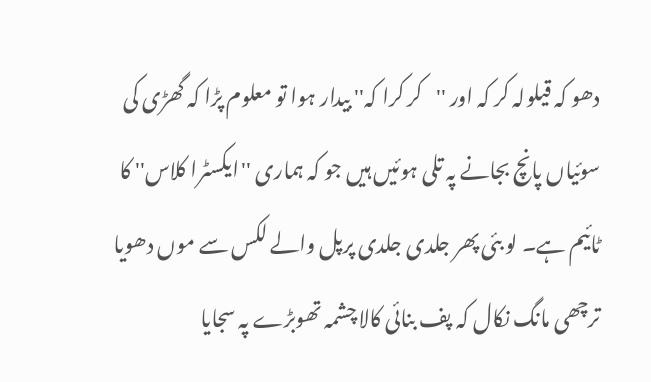دھو کہ قیلولہ کر کہ اور ''کر کرا کہ'' بیدار ہوا تو معلوم پڑا کہ گھڑی کی سوئیاں پانچ بجانے پہ تلی ہوئیں ہیں جو کہ ہماری ''ایکسٹرا کلاس'' کا ٹائیم ہے۔ لو بئی پھر جلدی جلدی پرپل والے لکس سے موں دھویا ترچھی مانگ نکال کہ پف بنائی کالا چشمہ تھوبڑے پہ سجایا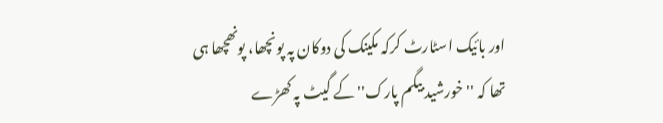اور بائیک اسٹارٹ کرکہ مکینک کی دوکان پہ پونچھا، پونھچھا ہی تھا کہ ''خورشید بیگم پارک'' کے گیٹ پہ کھڑے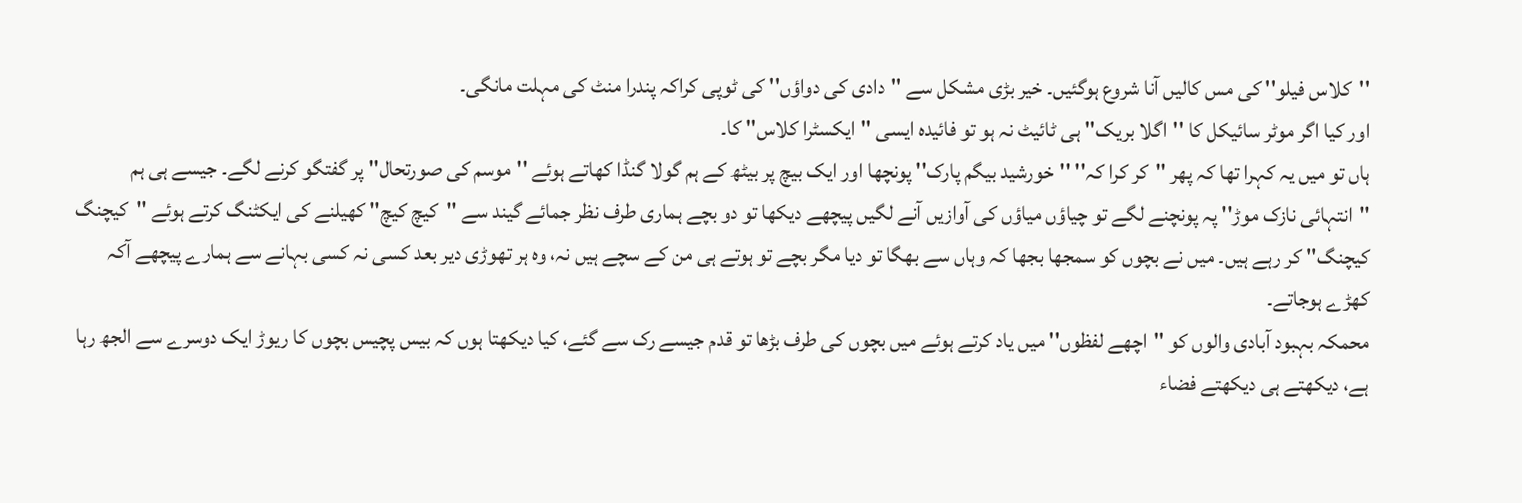''کلاس فیلو'' کی مس کالیں آنا شروع ہوگئیں۔ خیر بڑی مشکل سے ''دادی کی دواؤں'' کی ٹوپی کراکہ پندرا منٹ کی مہلت مانگی۔
اور کیا اگر موٹر سائیکل کا ''اگلا بریک'' ہی ٹائیٹ نہ ہو تو فائیدہ ایسی ''ایکسٹرا کلاس'' کا۔
ہاں تو میں یہ کہرا تھا کہ پھر ''کر کرا کہ'' ''خورشید بیگم پارک'' پونچھا اور ایک بیچ پر بیٹھ کے ہم گولا گنڈا کھاتے ہوئے ''موسم کی صورتحال'' پر گفتگو کرنے لگے۔ جیسے ہی ہم ''انتہائی نازک موڑ'' پہ پونچنے لگے تو چیاؤں میاؤں کی آوازیں آنے لگیں پیچھے دیکھا تو دو بچے ہماری طرف نظر جمائے گیند سے ''کیچ کیچ'' کھیلنے کی ایکٹنگ کرتے ہوئے ''کیچنگ کیچنگ'' کر رہے ہیں۔ میں نے بچوں کو سمجھا بجھا کہ وہاں سے بھگا تو دیا مگر بچے تو ہوتے ہی من کے سچے ہیں نہ، وہ ہر تھوڑی دیر بعد کسی نہ کسی بہانے سے ہمارے پیچھے آکہ کھڑے ہوجاتے۔
محمکہ بہبود آبادی والوں کو ''اچھے لفظوں'' میں یاد کرتے ہوئے میں بچوں کی طرف بڑھا تو قدم جیسے رک سے گئے، کیا دیکھتا ہوں کہ بیس پچیس بچوں کا ریوڑ ایک دوسرے سے الجھ رہا ہے، دیکھتے ہی دیکھتے فضاء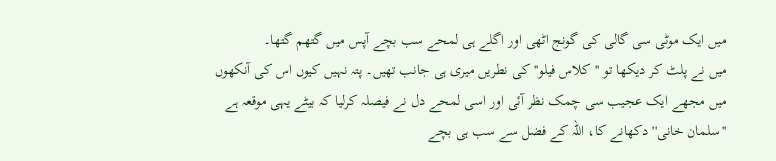میں ایک موٹی سی گالی کی گونج اٹھی اور اگلے ہی لمحے سب بچے آپس میں گتھم گتھا۔
میں نے پلٹ کر دیکھا تو ''کلاس فیلو'' کی نطریں میری ہی جانب تھیں۔ پتہ نہیں کیوں اس کی آنکھوں میں مجھے ایک عجیب سی چمک نظر آئی اور اسی لمحے دل نے فیصلہ کرلیا کہ بیٹے یہی موقعہ ہے ''سلمان خانی'' دکھانے کا، اللہ کے فضل سے سب ہی بچے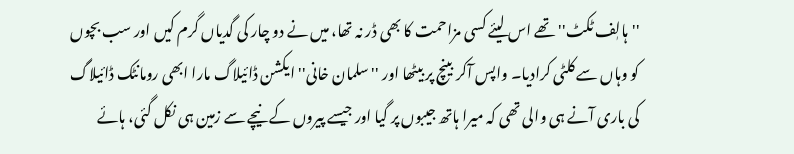''ہالٖف ٹکٹ'' تھے اس لیئے کسی مزاحمت کا بھی ڈر نہ تھا، میں نے دو چار کی گدیاں گرم کیں اور سب بچوں کو وہاں سے کلٹی کرادیا۔ واپس آکر بینچ پر بیٹھا اور ''سلمان خانی'' ایکشن ڈائیلاگ مارا ابھی رومانٹک ڈائیلاگ کی باری آنے ہی والی تھی کہ میرا ہاتھ جیبوں پر گیا اور جیسے پیروں کے نیچے سے زمین ہی نکل گئی، ہائے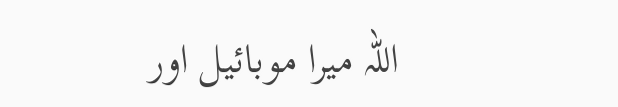اللہ میرا موبائیل اور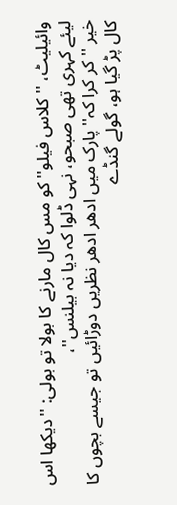وائیلیٹ، ''کلاس فیلو'' کو مس کال مارنے کا بولا تو بولی: ''دیکھا اس لیئے کہری تھی صبحو، نہی ڈلوا کہ دیا نہ بیلنس''،
خیر ''کر کرا کہ'' پارک میں ادھر ادھر نظریں دوڑائیں تو جیسے بچوں کا کال پڑ گیا ہو، گولے گنڈے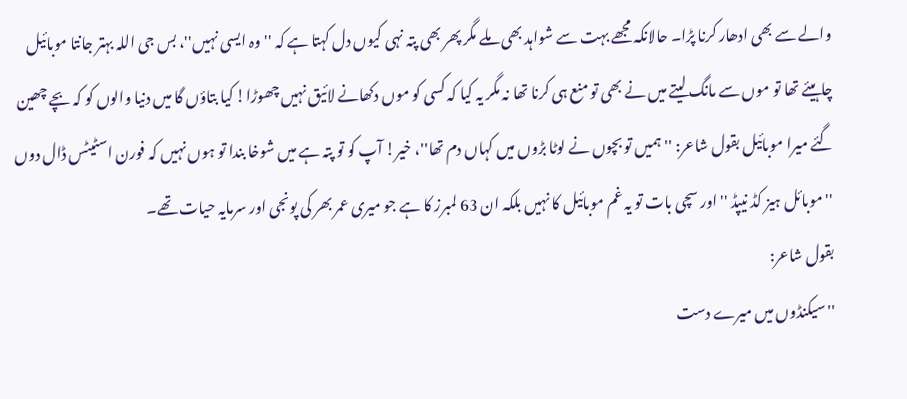والے سے بھی ادھار کرنا پڑا۔ حالانکہ مجھے بہت سے شواہد بھی ملے مگر پھر بھی پتہ نہی کیوں دل کہتا ہے کہ ''وہ ایسی نہیں''، بس جی اللہ بہتر جانتا موبائیل چاہیئے تھا تو موں سے مانگ لیتے میں نے بھی تو منع ہی کرنا تھا نہ مگر یہ کیا کہ کسی کو موں دکھانے لائیق نہیں چھوڑا! کیا بتاؤں گا میں دنیا والوں کو کہ بچے چھین گئے میرا موبائیل بقول شاعر: ''ہمیں تو بچوں نے لوٹا بڑوں میں کہاں دم تھا''، خیر! آپ کو تو پتہ ہے میں شوخا بندا تو ہوں نہیں کہ فورن اسٹیٹس ڈال دوں ''موبائل ہیز کڈ نیپڈ '' اور سچی بات تو یہ غم موبائیل کا نہیں بلکہ ان 63 لمبرز کا ہے جو میری عمر بھر کی پونجی اور سرمایہ حیات تھے۔
بقول شاعر:
''سیکنڈوں میں میرے دست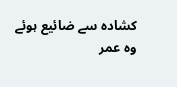کشادہ سے ضائیع ہوئے
وہ عمر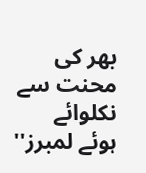بھر کی محنت سے نکلوائے ہوئے لمبرز''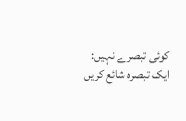کوئی تبصرے نہیں:
ایک تبصرہ شائع کریں